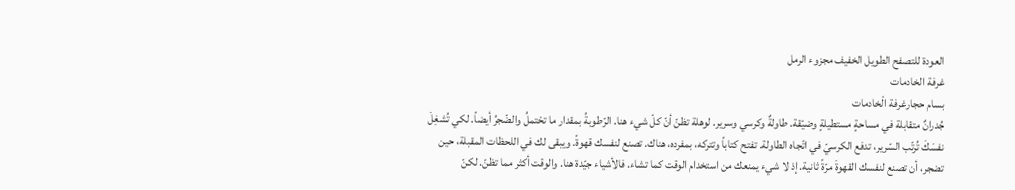العودة للتصفح الطويل الخفيف مجزوء الرمل
غرفة الخادمات
بسام حجارغرفة الْخادمات
جُدرانٌ متقابلة في مساحةٍ مستطيلةٍ وضيّقة. طاولةٌ وكرسي وسرير. لوهلة تظنّ أنّ كلّ شيء هنا. الرّطوبةُ بمقدار ما تحْتملُ والضّجرُ أيضاً. لكي تُشغِلَ نفسَكَ تُرتّب السّرير، تدفع الكرسيّ في اتّجاه الطاولة. تفتح كتاباً وتتركه، بمفرده، هناك. تصنع لنفسك قهوةً. ويبقى لك في اللحظات المقبلة، حين تضجر، أن تصنع لنفسك القهوةَ مرّةً ثانية. إذ لا شيء يمنعك من استخدام الوقت كما تشاء. فالأشياء جيّدة هنا. والوقت أكثر مما تظنّ. لكنّ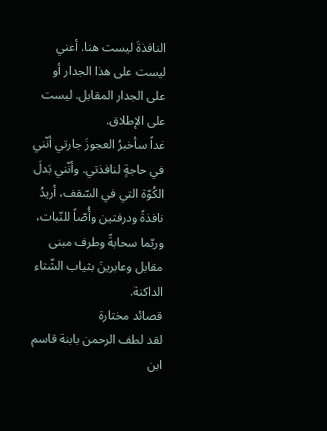النافذةَ ليست هنا. أعني ليست على هذا الجدار أو على الجدار المقابل. ليست على الإطلاق.
غداً سأخبرُ العجوزَ جارتي أنّني في حاجةٍ لنافذتي. وأنّني بَدلَ الكُوّة التي في السّقف، أريدُ نافذةً ودرفتين وأُصّاً للنّبات، وربّما سحابةً وطرف مبنى مقابل وعابرينَ بثياب الشّتاء الداكنة.
قصائد مختارة
لقد لطف الرحمن بابنة قاسم
ابن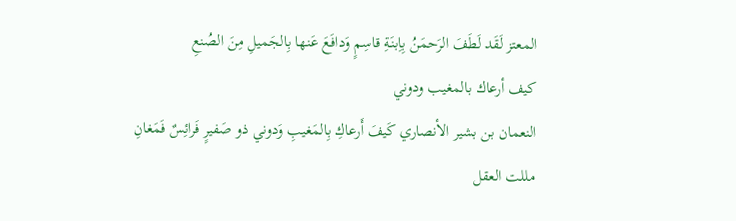المعتز لَقَد لَطَفَ الرَحمَنُ بِاِبنَةِ قاسِمٍ وَدافَعَ عَنها بِالجَميلِ مِنَ الصُنعِ
كيف أرعاك بالمغيب ودوني
النعمان بن بشير الأنصاري كَيفَ أَرعاكِ بِالمَغيبِ وَدوني ذو صَفيرٍ فَرائِسٌ فَمَغانِ
مللت العقل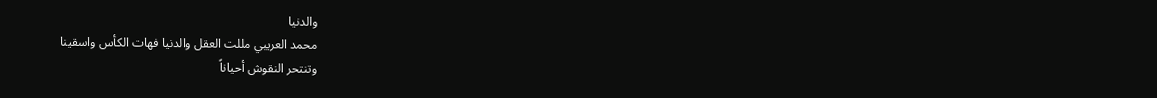والدنيا
محمد العريبي مللت العقل والدنيا فهات الكأس واسقينا
وتنتحر النقوش أحياناً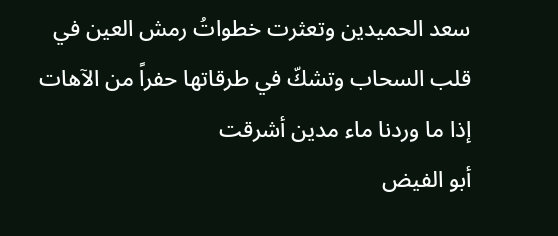سعد الحميدين وتعثرت خطواتُ رمش العين في قلب السحاب وتشكّ في طرقاتها حفراً من الآهات
إذا ما وردنا ماء مدين أشرقت
أبو الفيض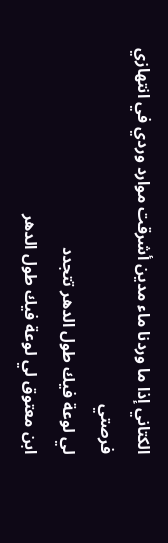الكتاني إذا ما وردنا ماء مدين أشرقت موارد وردي في انتهازي فرصتي
لي لوعة فيك طول الدهر تتجدد
ابن معتوق لي لوعة فيك طول الدهر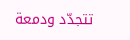تتجدّد ودمعة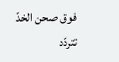فوق صحن الخدّ تتردّد